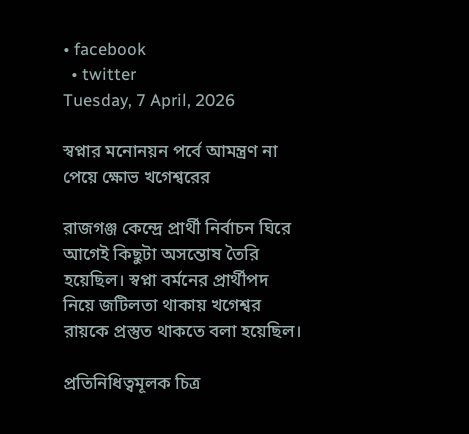• facebook
  • twitter
Tuesday, 7 April, 2026

স্বপ্নার মনোনয়ন পর্বে আমন্ত্রণ না পেয়ে ক্ষোভ খগেশ্বরের

রাজগঞ্জ কেন্দ্রে প্রার্থী নির্বাচন ঘিরে আগেই কিছুটা অসন্তোষ তৈরি হয়েছিল। স্বপ্না বর্মনের প্রার্থীপদ নিয়ে জটিলতা থাকায় খগেশ্বর রায়কে প্রস্তুত থাকতে বলা হয়েছিল।

প্রতিনিধিত্বমূলক চিত্র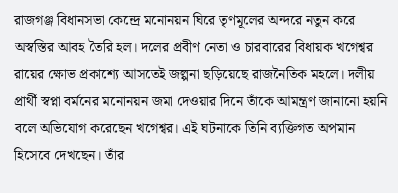রাজগঞ্জ বিধানসভা কেন্দ্রে মনোনয়ন ঘিরে তৃণমূলের অন্দরে নতুন করে অস্বস্তির আবহ তৈরি হল। দলের প্রবীণ নেতা ও চারবারের বিধায়ক খগেশ্বর রায়ের ক্ষোভ প্রকাশ্যে আসতেই জল্পনা ছড়িয়েছে রাজনৈতিক মহলে। দলীয় প্রার্থী স্বপ্না বর্মনের মনোনয়ন জমা দেওয়ার দিনে তাঁকে আমন্ত্রণ জানানো হয়নি বলে অভিযোগ করেছেন খগেশ্বর। এই ঘটনাকে তিনি ব্যক্তিগত অপমান হিসেবে দেখছেন। তাঁর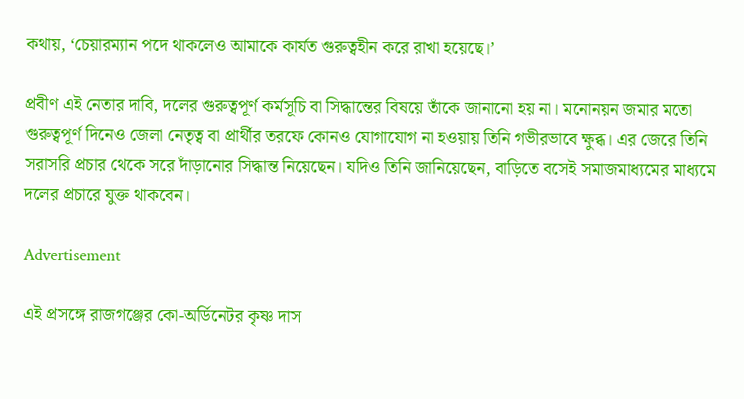কথায়, ‘চেয়ারম্যান পদে থাকলেও আমাকে কার্যত গুরুত্বহীন করে রাখা হয়েছে।’

প্রবীণ এই নেতার দাবি, দলের গুরুত্বপূর্ণ কর্মসূচি বা সিদ্ধান্তের বিষয়ে তাঁকে জানানো হয় না। মনোনয়ন জমার মতো গুরুত্বপূর্ণ দিনেও জেলা নেতৃত্ব বা প্রার্থীর তরফে কোনও যোগাযোগ না হওয়ায় তিনি গভীরভাবে ক্ষুব্ধ। এর জেরে তিনি সরাসরি প্রচার থেকে সরে দাঁড়ানোর সিদ্ধান্ত নিয়েছেন। যদিও তিনি জানিয়েছেন, বাড়িতে বসেই সমাজমাধ্যমের মাধ্যমে দলের প্রচারে যুক্ত থাকবেন।

Advertisement

এই প্রসঙ্গে রাজগঞ্জের কো-অর্ডিনেটর কৃষ্ণ দাস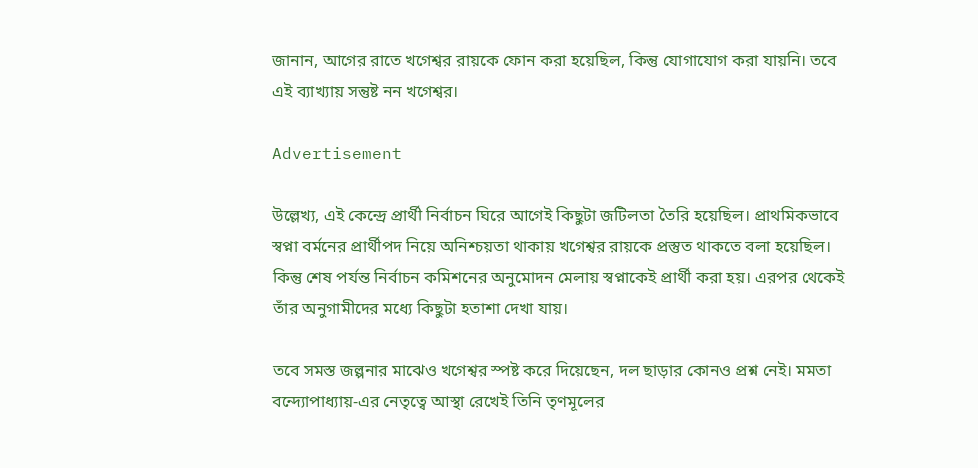জানান, আগের রাতে খগেশ্বর রায়কে ফোন করা হয়েছিল, কিন্তু যোগাযোগ করা যায়নি। তবে এই ব্যাখ্যায় সন্তুষ্ট নন খগেশ্বর।

Advertisement

উল্লেখ্য, এই কেন্দ্রে প্রার্থী নির্বাচন ঘিরে আগেই কিছুটা জটিলতা তৈরি হয়েছিল। প্রাথমিকভাবে স্বপ্না বর্মনের প্রার্থীপদ নিয়ে অনিশ্চয়তা থাকায় খগেশ্বর রায়কে প্রস্তুত থাকতে বলা হয়েছিল। কিন্তু শেষ পর্যন্ত নির্বাচন কমিশনের অনুমোদন মেলায় স্বপ্নাকেই প্রার্থী করা হয়। এরপর থেকেই তাঁর অনুগামীদের মধ্যে কিছুটা হতাশা দেখা যায়।

তবে সমস্ত জল্পনার মাঝেও খগেশ্বর স্পষ্ট করে দিয়েছেন, দল ছাড়ার কোনও প্রশ্ন নেই। মমতা বন্দ্যোপাধ্যায়-এর নেতৃত্বে আস্থা রেখেই তিনি তৃণমূলের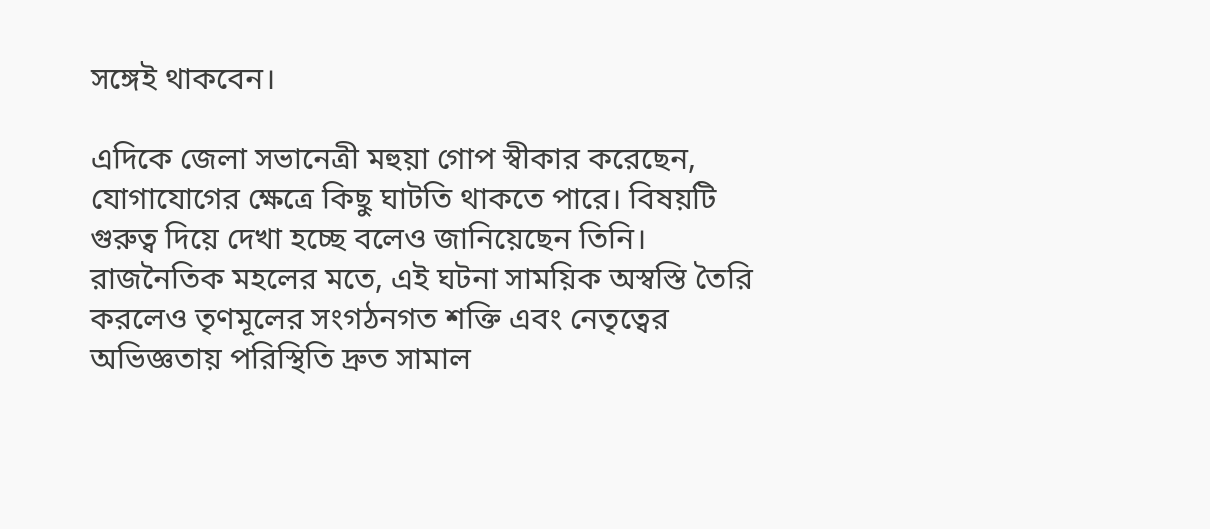সঙ্গেই থাকবেন।

এদিকে জেলা সভানেত্রী মহুয়া গোপ স্বীকার করেছেন, যোগাযোগের ক্ষেত্রে কিছু ঘাটতি থাকতে পারে। বিষয়টি গুরুত্ব দিয়ে দেখা হচ্ছে বলেও জানিয়েছেন তিনি। রাজনৈতিক মহলের মতে, এই ঘটনা সাময়িক অস্বস্তি তৈরি করলেও তৃণমূলের সংগঠনগত শক্তি এবং নেতৃত্বের অভিজ্ঞতায় পরিস্থিতি দ্রুত সামাল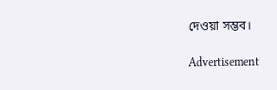দেওয়া সম্ভব।

Advertisement